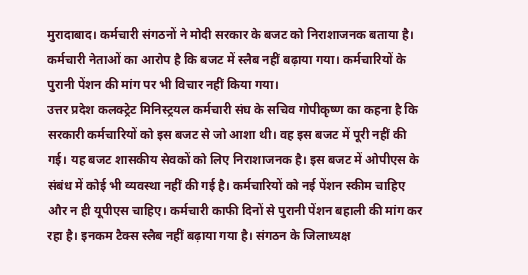मुरादाबाद। कर्मचारी संगठनों ने मोदी सरकार के बजट को निराशाजनक बताया है। कर्मचारी नेताओं का आरोप है कि बजट में स्लैब नहीं बढ़ाया गया। कर्मचारियों के पुरानी पेंशन की मांग पर भी विचार नहीं किया गया।
उत्तर प्रदेश कलक्ट्रेट मिनिस्ट्रयल कर्मचारी संघ के सचिव गोपीकृष्ण का कहना है कि सरकारी कर्मचारियों को इस बजट से जो आशा थी। वह इस बजट में पूरी नहीं की गई। यह बजट शासकीय सेवकों को लिए निराशाजनक है। इस बजट में ओपीएस के संबंध में कोई भी व्यवस्था नहीं की गई है। कर्मचारियों को नई पेंशन स्कीम चाहिए और न ही यूपीएस चाहिए। कर्मचारी काफी दिनों से पुरानी पेंशन बहाली की मांग कर रहा है। इनकम टैक्स स्लैब नहीं बढ़ाया गया है। संगठन के जिलाध्यक्ष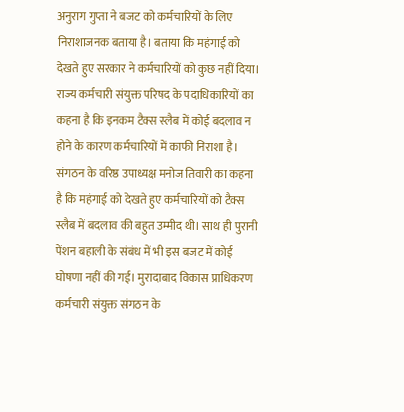अनुराग गुप्ता ने बजट को कर्मचारियों के लिए निराशाजनक बताया है। बताया कि महंगाई को देखते हुए सरकार ने कर्मचारियों को कुछ नहीं दिया।
राज्य कर्मचारी संयुक्त परिषद के पदाधिकारियों का कहना है कि इनकम टैक्स स्लैब में कोई बदलाव न होने के कारण कर्मचारियों में काफी निराशा है। संगठन के वरिष्ठ उपाध्यक्ष मनोज तिवारी का कहना है कि महंगाई को देखते हुए कर्मचारियों को टैक्स स्लैब में बदलाव की बहुत उम्मीद थी। साथ ही पुरानी पेंशन बहाली के संबंध में भी इस बजट में कोई घोषणा नहीं की गई। मुरादाबाद विकास प्राधिकरण कर्मचारी संयुक्त संगठन के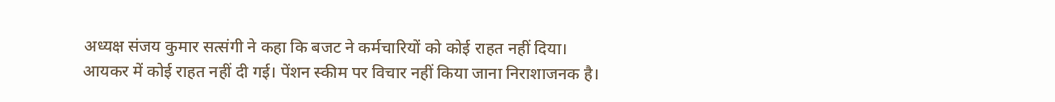अध्यक्ष संजय कुमार सत्संगी ने कहा कि बजट ने कर्मचारियों को कोई राहत नहीं दिया। आयकर में कोई राहत नहीं दी गई। पेंशन स्कीम पर विचार नहीं किया जाना निराशाजनक है।